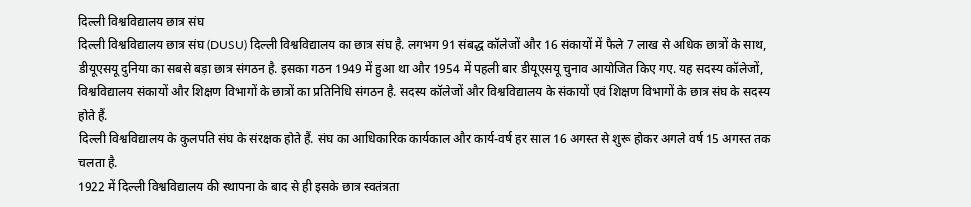दिल्ली विश्वविद्यालय छात्र संघ
दिल्ली विश्वविद्यालय छात्र संघ (DUSU) दिल्ली विश्वविद्यालय का छात्र संघ है. लगभग 91 संबद्ध कॉलेजों और 16 संकायों में फैले 7 लाख से अधिक छात्रों के साथ, डीयूएसयू दुनिया का सबसे बड़ा छात्र संगठन है. इसका गठन 1949 में हुआ था और 1954 में पहली बार डीयूएसयू चुनाव आयोजित किए गए. यह सदस्य कॉलेजों, विश्वविद्यालय संकायों और शिक्षण विभागों के छात्रों का प्रतिनिधि संगठन है. सदस्य कॉलेजों और विश्वविद्यालय के संकायों एवं शिक्षण विभागों के छात्र संघ के सदस्य होते हैं.
दिल्ली विश्वविद्यालय के कुलपति संघ के संरक्षक होते हैं. संघ का आधिकारिक कार्यकाल और कार्य-वर्ष हर साल 16 अगस्त से शुरू होकर अगले वर्ष 15 अगस्त तक चलता है.
1922 में दिल्ली विश्वविद्यालय की स्थापना के बाद से ही इसके छात्र स्वतंत्रता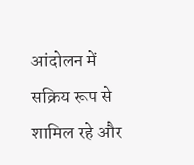आंदोलन में सक्रिय रूप से शामिल रहे और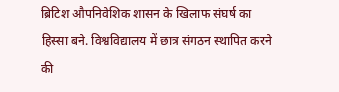ब्रिटिश औपनिवेशिक शासन के खिलाफ संघर्ष का हिस्सा बने. विश्वविद्यालय में छात्र संगठन स्थापित करने की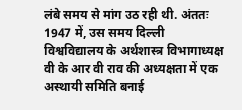लंबे समय से मांग उठ रही थी. अंततः 1947 में, उस समय दिल्ली विश्वविद्यालय के अर्थशास्त्र विभागाध्यक्ष वी के आर वी राव की अध्यक्षता में एक अस्थायी समिति बनाई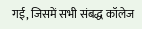गई, जिसमें सभी संबद्ध कॉलेज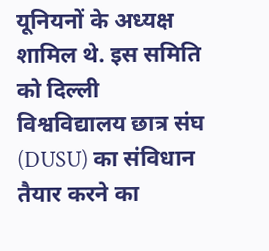यूनियनों के अध्यक्ष शामिल थे. इस समिति को दिल्ली विश्वविद्यालय छात्र संघ (DUSU) का संविधान तैयार करने का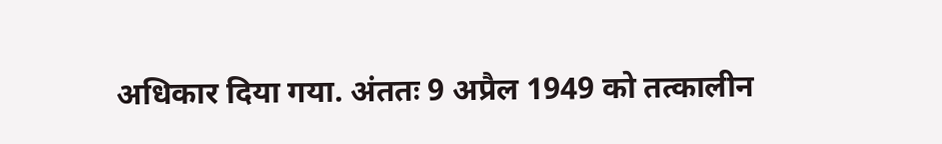अधिकार दिया गया. अंततः 9 अप्रैल 1949 को तत्कालीन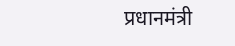प्रधानमंत्री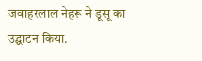जवाहरलाल नेहरू ने डूसू का उद्घाटन किया.